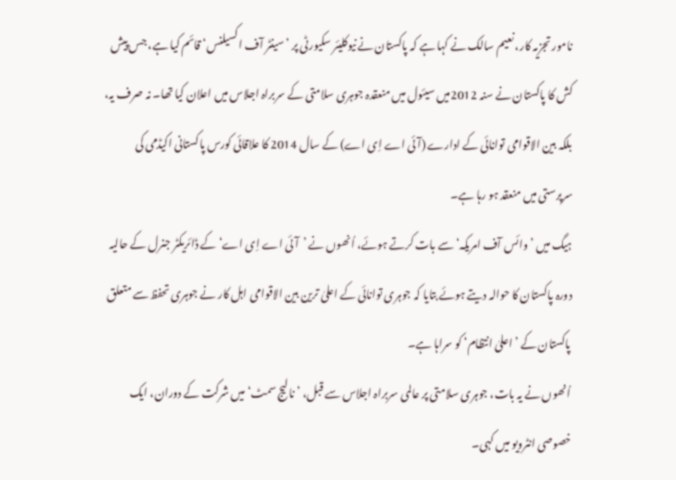نامور تجزیہ کار، نعیم سالک نے کہا ہے کہ پاکستان نےنیوکلیئر سکیورٹی پر ’سینٹر آف اکسیلنس‘ قائم کیا ہے، جس پیش کش کا پاکستان نے سنہ 2012میں سیئول میں منعقدہ جوہری سلامتی کے سربراہ اجلاس میں اعلان کیا تھا۔ نہ صرف یہ، بلکہ بین الاقوامی توانائی کے ادارے (آئی اے اِی اے) کے سال 2014 کا علاقائی کورس پاکستانی اکیڈمی کی سرپرستی میں منعقد ہو رہا ہے۔
ہیگ میں ’وائس آف امریکہ‘ سے بات کرتے ہوئے، اُنھوں نے ’آئی اے اِی اے‘ کے ڈائریکٹر جنرل کے حالیہ دورہ پاکستان کا حوالہ دیتے ہوئے بتایا کہ جوہری توانائی کے اعلیٰ ترین بین الاقوامی اہل کار نے جوہری تحفظ سے متعلق پاکستان کے ’اعلیٰ انتظام‘ کو سراہا ہے۔
اُنھوں نے یہ بات، جوہری سلامتی پر عالمی سربراہ اجلاس سے قبل، ’نالیج سمٹ‘ میں شرکت کے دوران، ایک خصوصی انٹرویو میں کہی۔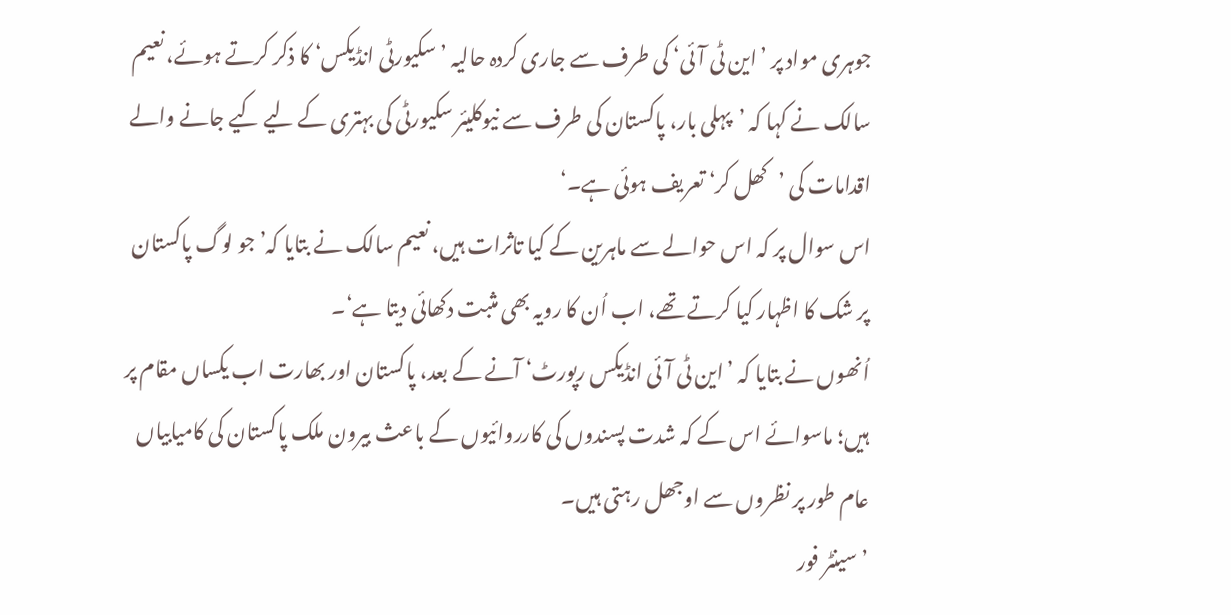جوہری مواد پر ’این ٹی آئی‘ کی طرف سے جاری کردہ حالیہ ’سکیورٹی انڈیکس‘ کا ذکر کرتے ہوئے، نعیم سالک نے کہا کہ ’پہلی بار، پاکستان کی طرف سے نیوکلیئر سکیورٹی کی بہتری کے لیے کیے جانے والے اقدامات کی ’کھل کر‘ تعریف ہوئی ہے۔‘
اس سوال پر کہ اس حوالے سے ماہرین کے کیا تاثرات ہیں، نعیم سالک نے بتایا کہ’جو لوگ پاکستان پر شک کا اظہار کیا کرتے تھے، اب اُن کا رویہ بھی مثبت دکھائی دیتا ہے‘۔
اُنھوں نے بتایا کہ ’این ٹی آئی انڈیکس رپورٹ‘ آنے کے بعد، پاکستان اور بھارت اب یکساں مقام پر ہیں؛ ماسوائے اس کے کہ شدت پسندوں کی کارروائیوں کے باعث بیرون ملک پاکستان کی کامیابیاں عام طور پر نظروں سے اوجھل رہتی ہیں۔
’سینٹر فور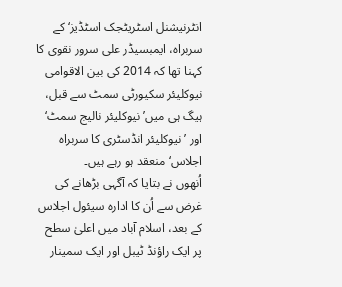انٹرنیشنل اسٹریٹجک اسٹڈیز‘ کے سربراہ، ایمبسیڈر علی سرور نقوی کا کہنا تھا کہ 2014 کی بین الاقوامی نیوکلیئر سکیورٹی سمٹ سے قبل، ہیگ ہی میں’نیوکلیئر نالیج سمٹ‘ اور ’نیوکلیئر انڈسٹری کا سربراہ اجلاس‘ منعقد ہو رہے ہیں۔
اُنھوں نے بتایا کہ آگہی بڑھانے کی غرض سے اُن کا ادارہ سیئول اجلاس کے بعد، اسلام آباد میں اعلیٰ سطح پر ایک راؤنڈ ٹیبل اور ایک سمینار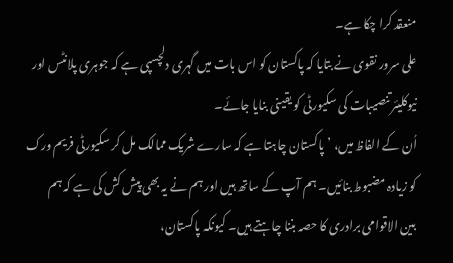منعقد کرا چکا ہے۔
علی سرور نقوی نے بتایا کہ پاکستان کو اس بات میں گہری دلچسپی ہے کہ جوہری پلانٹس اور نیوکلیئر تنصیبات کی سکیورٹی کو یقینی بنایا جائے۔
اُن کے الفاظ میں، ’پاکستان چاہتا ہے کہ سارے شریک ممالک مل کر سکیورٹی فریم ورک کو زیادہ مضبوط بنائیں۔ ہم آپ کے ساتھ ہیں اور ہم نے یہ بھی پیش کش کی ہے کہ ہم بین الاقوامی برادری کا حصہ بننا چاہتے ہیں۔ کیونکہ پاکستان،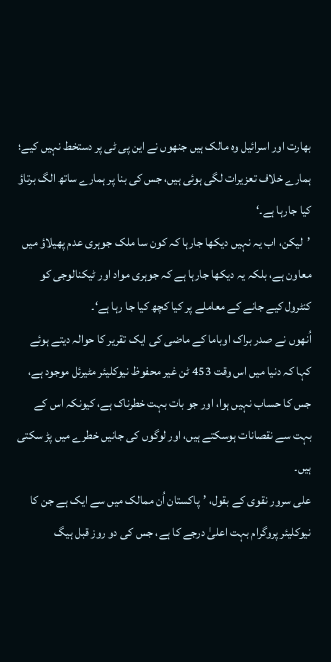بھارت اور اسرائیل وہ مالک ہیں جنھوں نے این پی ٹی پر دستخط نہیں کیے؛ ہمارے خلاف تعزیرات لگی ہوئی ہیں، جس کی بنا پر ہمارے ساتھ الگ برتاؤ کیا جارہا ہے۔‘
’لیکن، اب یہ نہیں دیکھا جارہا کہ کون سا ملک جوہری عدم پھیلاؤ میں معاون ہے، بلکہ یہ دیکھا جارہا ہے کہ جوہری مواد اور ٹیکنالوجی کو کنٹرول کیے جانے کے معاملے پر کیا کچھ کیا جا رہا ہے‘۔
اُنھوں نے صدر براک اوباما کے ماضی کی ایک تقریر کا حوالہ دیتے ہوئے کہا کہ دنیا میں اس وقت 453 ٹن غیر محفوظ نیوکلیئر مٹیرئل موجود ہے، جس کا حساب نہیں ہوا، اور جو بات بہت خطرناک ہے، کیونکہ اس کے بہت سے نقصانات ہوسکتے ہیں، اور لوگوں کی جانیں خطرے میں پڑ سکتی ہیں۔
علی سرور نقوی کے بقول، ’پاکستان اُن ممالک میں سے ایک ہے جن کا نیوکلیئر پروگرام بہت اعلیٰ درجے کا ہے، جس کی دو روز قبل ہیگ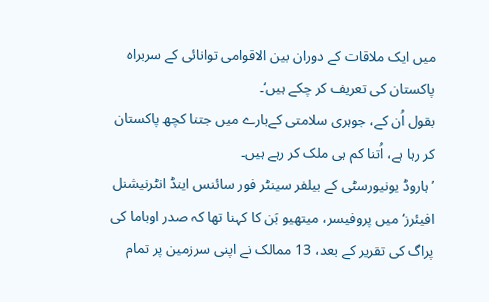میں ایک ملاقات کے دوران بین الاقوامی توانائی کے سربراہ پاکستان کی تعریف کر چکے ہیں‘۔
بقول اُن کے، جوہری سلامتی کےبارے میں جتنا کچھ پاکستان کر رہا ہے، اُتنا کم ہی ملک کر رہے ہیں۔
’ہاروڈ یونیورسٹی کے بیلفر سینٹر فور سائنس اینڈ انٹرنیشنل افیئرز‘ میں پروفیسر، میتھیو بَن کا کہنا تھا کہ صدر اوباما کی پراگ کی تقریر کے بعد، 13 ممالک نے اپنی سرزمین پر تمام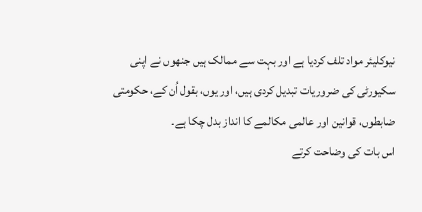نیوکلیئر مواد تلف کردیا ہے اور بہت سے ممالک ہیں جنھوں نے اپنی سکیورٹی کی ضروریات تبدیل کردی ہیں، اور یوں، بقول اُن کے، حکومتی ضابطوں، قوانین اور عالمی مکالمے کا انداز بدل چکا ہے۔
اس بات کی وضاحت کرتے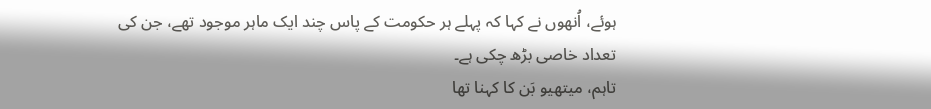ہوئے، اُنھوں نے کہا کہ پہلے ہر حکومت کے پاس چند ایک ماہر موجود تھے، جن کی تعداد خاصی بڑھ چکی ہے۔
تاہم، میتھیو بَن کا کہنا تھا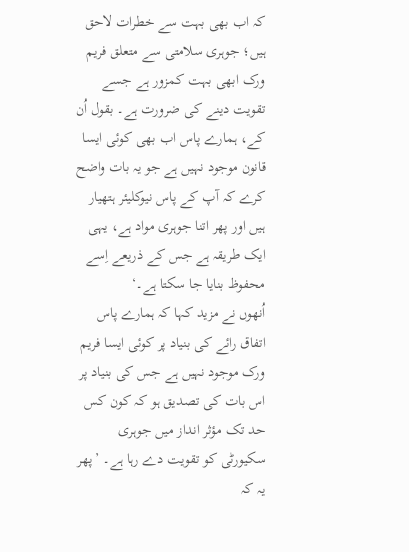کہ اب بھی بہت سے خطرات لاحق ہیں؛ جوہری سلامتی سے متعلق فریم ورک ابھی بہت کمزور ہے جسے تقویت دینے کی ضرورت ہے۔ بقول اُن کے، ہمارے پاس اب بھی کوئی ایسا قانون موجود نہیں ہے جو یہ بات واضح کرے کہ آپ کے پاس نیوکلیئر ہتھیار ہیں اور پھر اتنا جوہری مواد ہے، یہی ایک طریقہ ہے جس کے ذریعے اِسے محفوظ بنایا جا سکتا ہے۔‘
اُنھوں نے مزید کہا کہ ہمارے پاس اتفاق رائے کی بنیاد پر کوئی ایسا فریم ورک موجود نہیں ہے جس کی بنیاد پر اس بات کی تصدیق ہو کہ کون کس حد تک مؤثر انداز میں جوہری سکیورٹی کو تقویت دے رہا ہے۔ ’پھر یہ کہ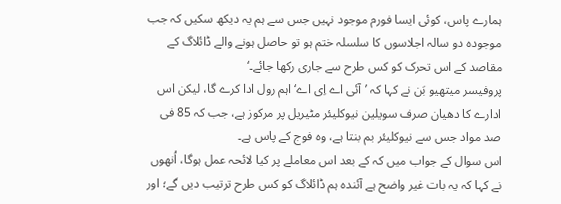ہمارے پاس، کوئی ایسا فورم موجود نہیں جس سے ہم یہ دیکھ سکیں کہ جب موجودہ دو سالہ اجلاسوں کا سلسلہ ختم ہو تو حاصل ہونے والے ڈائلاگ کے مقاصد کے اس تحرک کو کس طرح سے جاری رکھا جائے۔‘
پروفیسر میتھیو بَن نے کہا کہ ’آئی اے اِی اے‘ اہم رول ادا کرے گا، لیکن اس ادارے کا دھیان صرف سویلین نیوکلیئر مٹیریل پر مرکوز ہے، جب کہ 85 فی صد مواد جس سے نیوکلیئر بم بنتا ہے، وہ فوج کے پاس ہے۔
اس سوال کے جواب میں کہ کے بعد اس معاملے پر کیا لائحہ عمل ہوگا، اُنھوں نے کہا کہ یہ بات غیر واضح ہے آئندہ ہم ڈائلاگ کو کس طرح ترتیب دیں گے؛ اور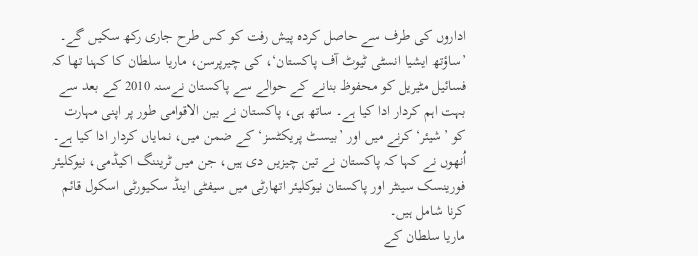اداروں کی طرف سے حاصل کردہ پیش رفت کو کس طرح جاری رکھ سکیں گے۔
’ساؤتھ ایشیا انسٹی ٹیوٹ آف پاکستان‘، کی چیرپرسن، ماریا سلطان کا کہنا تھا کہ فسائیل مٹیریل کو محفوظ بنانے کے حوالے سے پاکستان نےسنہ 2010 کے بعد سے بہت اہم کردار ادا کیا ہے۔ ساتھ ہی، پاکستان نے بین الاقوامی طور پر اپنی مہارت کو ’شیئر‘ کرنے میں اور ’بیسٹ پریکٹسز‘ کے ضمن میں، نمایاں کردار ادا کیا ہے۔
اُنھوں نے کہا کہ پاکستان نے تین چیزیں دی ہیں، جن میں ٹریننگ اکیڈمی، نیوکلیئر فورینسک سینٹر اور پاکستان نیوکلیئر اتھارٹی میں سیفٹی اینڈ سکیورٹی اسکول قائم کرنا شامل ہیں۔
ماریا سلطان کے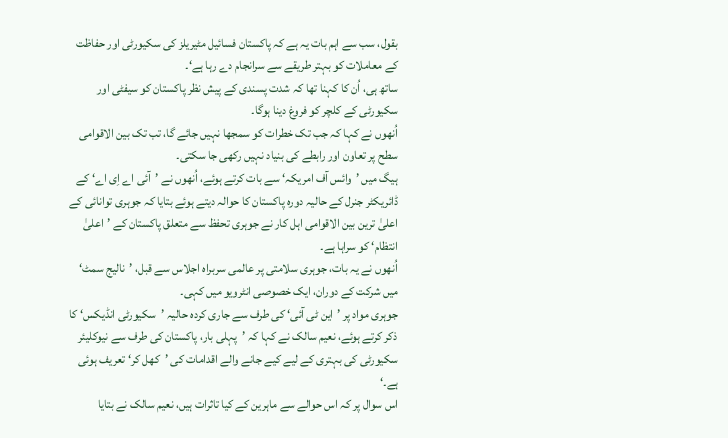بقول، سب سے اہم بات یہ ہے کہ پاکستان فسائیل مٹیریلز کی سکیورٹی اور حفاظت کے معاملات کو بہتر طریقے سے سرانجام دے رہا ہے‘۔
ساتھ ہی، اُن کا کہنا تھا کہ شدت پسندی کے پیش نظر پاکستان کو سیفٹی اور سکیورٹی کے کلچر کو فروغ دینا ہوگا۔
اُنھوں نے کہا کہ جب تک خطرات کو سمجھا نہیں جائے گا، تب تک بین الاقوامی سطح پر تعاون اور رابطے کی بنیاد نہیں رکھی جا سکتی۔
ہیگ میں ’وائس آف امریکہ‘ سے بات کرتے ہوئے، اُنھوں نے ’آئی اے اِی اے‘ کے ڈائریکٹر جنرل کے حالیہ دورہ پاکستان کا حوالہ دیتے ہوئے بتایا کہ جوہری توانائی کے اعلیٰ ترین بین الاقوامی اہل کار نے جوہری تحفظ سے متعلق پاکستان کے ’اعلیٰ انتظام‘ کو سراہا ہے۔
اُنھوں نے یہ بات، جوہری سلامتی پر عالمی سربراہ اجلاس سے قبل، ’نالیج سمٹ‘ میں شرکت کے دوران، ایک خصوصی انٹرویو میں کہی۔
جوہری مواد پر ’این ٹی آئی‘ کی طرف سے جاری کردہ حالیہ ’سکیورٹی انڈیکس‘ کا ذکر کرتے ہوئے، نعیم سالک نے کہا کہ ’پہلی بار، پاکستان کی طرف سے نیوکلیئر سکیورٹی کی بہتری کے لیے کیے جانے والے اقدامات کی ’کھل کر‘ تعریف ہوئی ہے۔‘
اس سوال پر کہ اس حوالے سے ماہرین کے کیا تاثرات ہیں، نعیم سالک نے بتایا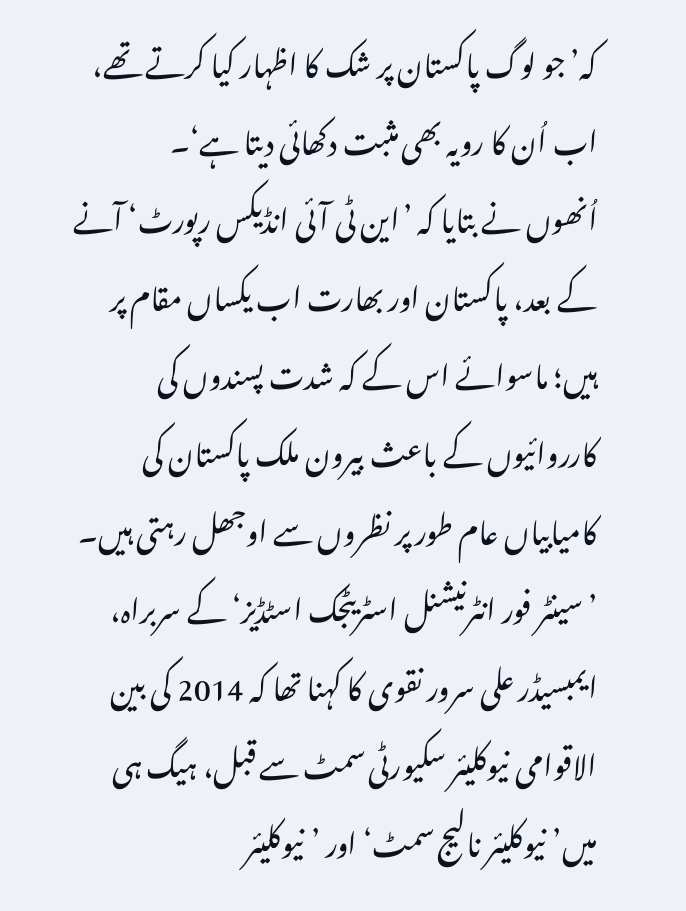کہ’جو لوگ پاکستان پر شک کا اظہار کیا کرتے تھے، اب اُن کا رویہ بھی مثبت دکھائی دیتا ہے‘۔
اُنھوں نے بتایا کہ ’این ٹی آئی انڈیکس رپورٹ‘ آنے کے بعد، پاکستان اور بھارت اب یکساں مقام پر ہیں؛ ماسوائے اس کے کہ شدت پسندوں کی کارروائیوں کے باعث بیرون ملک پاکستان کی کامیابیاں عام طور پر نظروں سے اوجھل رہتی ہیں۔
’سینٹر فور انٹرنیشنل اسٹریٹجک اسٹڈیز‘ کے سربراہ، ایمبسیڈر علی سرور نقوی کا کہنا تھا کہ 2014 کی بین الاقوامی نیوکلیئر سکیورٹی سمٹ سے قبل، ہیگ ہی میں’نیوکلیئر نالیج سمٹ‘ اور ’نیوکلیئر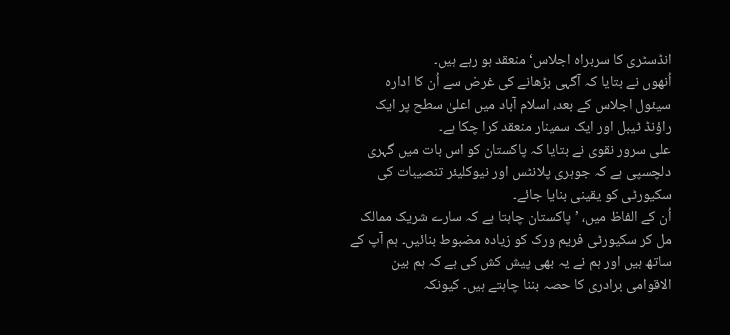انڈسٹری کا سربراہ اجلاس‘ منعقد ہو رہے ہیں۔
اُنھوں نے بتایا کہ آگہی بڑھانے کی غرض سے اُن کا ادارہ سیئول اجلاس کے بعد، اسلام آباد میں اعلیٰ سطح پر ایک راؤنڈ ٹیبل اور ایک سمینار منعقد کرا چکا ہے۔
علی سرور نقوی نے بتایا کہ پاکستان کو اس بات میں گہری دلچسپی ہے کہ جوہری پلانٹس اور نیوکلیئر تنصیبات کی سکیورٹی کو یقینی بنایا جائے۔
اُن کے الفاظ میں، ’پاکستان چاہتا ہے کہ سارے شریک ممالک مل کر سکیورٹی فریم ورک کو زیادہ مضبوط بنائیں۔ ہم آپ کے ساتھ ہیں اور ہم نے یہ بھی پیش کش کی ہے کہ ہم بین الاقوامی برادری کا حصہ بننا چاہتے ہیں۔ کیونکہ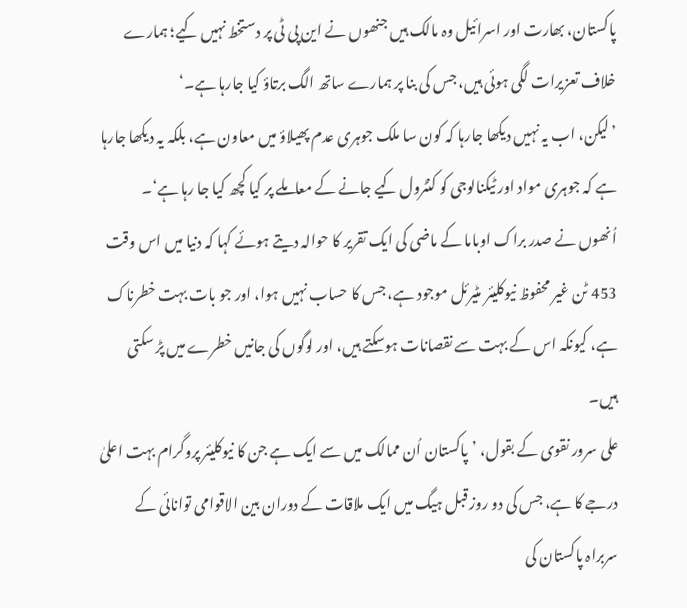پاکستان، بھارت اور اسرائیل وہ مالک ہیں جنھوں نے این پی ٹی پر دستخط نہیں کیے؛ ہمارے خلاف تعزیرات لگی ہوئی ہیں، جس کی بنا پر ہمارے ساتھ الگ برتاؤ کیا جارہا ہے۔‘
’لیکن، اب یہ نہیں دیکھا جارہا کہ کون سا ملک جوہری عدم پھیلاؤ میں معاون ہے، بلکہ یہ دیکھا جارہا ہے کہ جوہری مواد اور ٹیکنالوجی کو کنٹرول کیے جانے کے معاملے پر کیا کچھ کیا جا رہا ہے‘۔
اُنھوں نے صدر براک اوباما کے ماضی کی ایک تقریر کا حوالہ دیتے ہوئے کہا کہ دنیا میں اس وقت 453 ٹن غیر محفوظ نیوکلیئر مٹیرئل موجود ہے، جس کا حساب نہیں ہوا، اور جو بات بہت خطرناک ہے، کیونکہ اس کے بہت سے نقصانات ہوسکتے ہیں، اور لوگوں کی جانیں خطرے میں پڑ سکتی ہیں۔
علی سرور نقوی کے بقول، ’پاکستان اُن ممالک میں سے ایک ہے جن کا نیوکلیئر پروگرام بہت اعلیٰ درجے کا ہے، جس کی دو روز قبل ہیگ میں ایک ملاقات کے دوران بین الاقوامی توانائی کے سربراہ پاکستان کی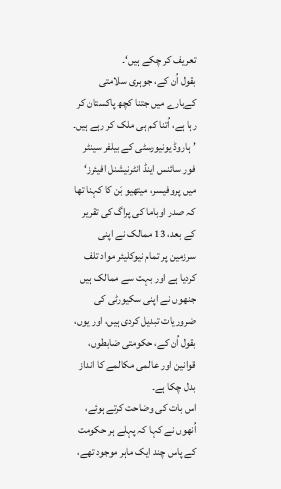تعریف کر چکے ہیں‘۔
بقول اُن کے، جوہری سلامتی کےبارے میں جتنا کچھ پاکستان کر رہا ہے، اُتنا کم ہی ملک کر رہے ہیں۔
’ہاروڈ یونیورسٹی کے بیلفر سینٹر فور سائنس اینڈ انٹرنیشنل افیئرز‘ میں پروفیسر، میتھیو بَن کا کہنا تھا کہ صدر اوباما کی پراگ کی تقریر کے بعد، 13 ممالک نے اپنی سرزمین پر تمام نیوکلیئر مواد تلف کردیا ہے اور بہت سے ممالک ہیں جنھوں نے اپنی سکیورٹی کی ضروریات تبدیل کردی ہیں، اور یوں، بقول اُن کے، حکومتی ضابطوں، قوانین اور عالمی مکالمے کا انداز بدل چکا ہے۔
اس بات کی وضاحت کرتے ہوئے، اُنھوں نے کہا کہ پہلے ہر حکومت کے پاس چند ایک ماہر موجود تھے،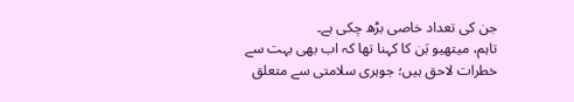جن کی تعداد خاصی بڑھ چکی ہے۔
تاہم، میتھیو بَن کا کہنا تھا کہ اب بھی بہت سے خطرات لاحق ہیں؛ جوہری سلامتی سے متعلق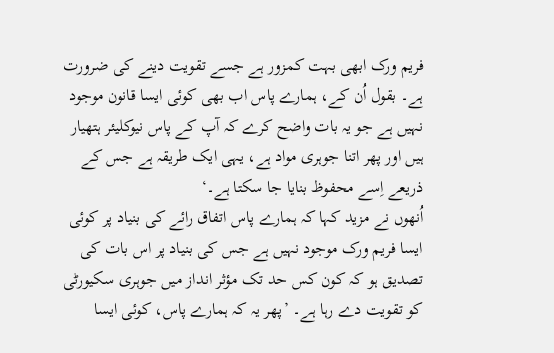فریم ورک ابھی بہت کمزور ہے جسے تقویت دینے کی ضرورت ہے۔ بقول اُن کے، ہمارے پاس اب بھی کوئی ایسا قانون موجود نہیں ہے جو یہ بات واضح کرے کہ آپ کے پاس نیوکلیئر ہتھیار ہیں اور پھر اتنا جوہری مواد ہے، یہی ایک طریقہ ہے جس کے ذریعے اِسے محفوظ بنایا جا سکتا ہے۔‘
اُنھوں نے مزید کہا کہ ہمارے پاس اتفاق رائے کی بنیاد پر کوئی ایسا فریم ورک موجود نہیں ہے جس کی بنیاد پر اس بات کی تصدیق ہو کہ کون کس حد تک مؤثر انداز میں جوہری سکیورٹی کو تقویت دے رہا ہے۔ ’پھر یہ کہ ہمارے پاس، کوئی ایسا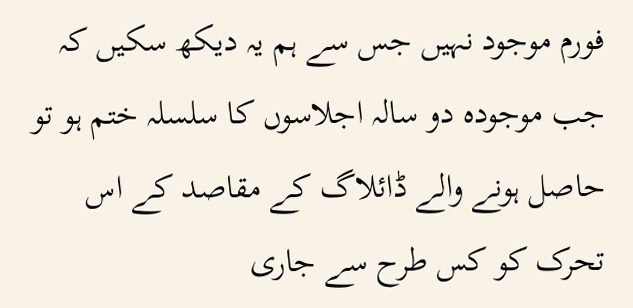فورم موجود نہیں جس سے ہم یہ دیکھ سکیں کہ جب موجودہ دو سالہ اجلاسوں کا سلسلہ ختم ہو تو حاصل ہونے والے ڈائلاگ کے مقاصد کے اس تحرک کو کس طرح سے جاری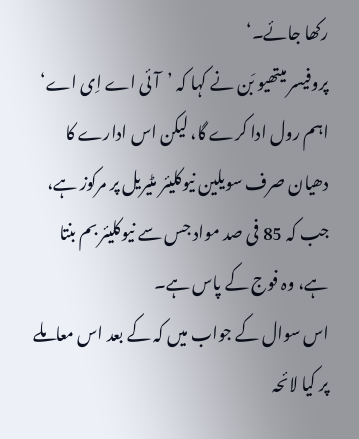رکھا جائے۔‘
پروفیسر میتھیو بَن نے کہا کہ ’آئی اے اِی اے‘ اہم رول ادا کرے گا، لیکن اس ادارے کا دھیان صرف سویلین نیوکلیئر مٹیریل پر مرکوز ہے، جب کہ 85 فی صد مواد جس سے نیوکلیئر بم بنتا ہے، وہ فوج کے پاس ہے۔
اس سوال کے جواب میں کہ کے بعد اس معاملے پر کیا لائحہ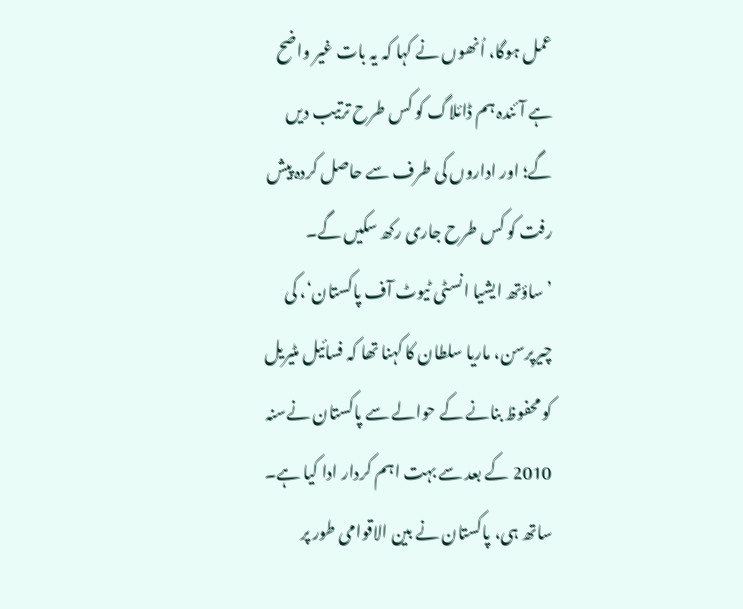عمل ہوگا، اُنھوں نے کہا کہ یہ بات غیر واضح ہے آئندہ ہم ڈائلاگ کو کس طرح ترتیب دیں گے؛ اور اداروں کی طرف سے حاصل کردہ پیش رفت کو کس طرح جاری رکھ سکیں گے۔
’ساؤتھ ایشیا انسٹی ٹیوٹ آف پاکستان‘، کی چیرپرسن، ماریا سلطان کا کہنا تھا کہ فسائیل مٹیریل کو محفوظ بنانے کے حوالے سے پاکستان نےسنہ 2010 کے بعد سے بہت اہم کردار ادا کیا ہے۔ ساتھ ہی، پاکستان نے بین الاقوامی طور پر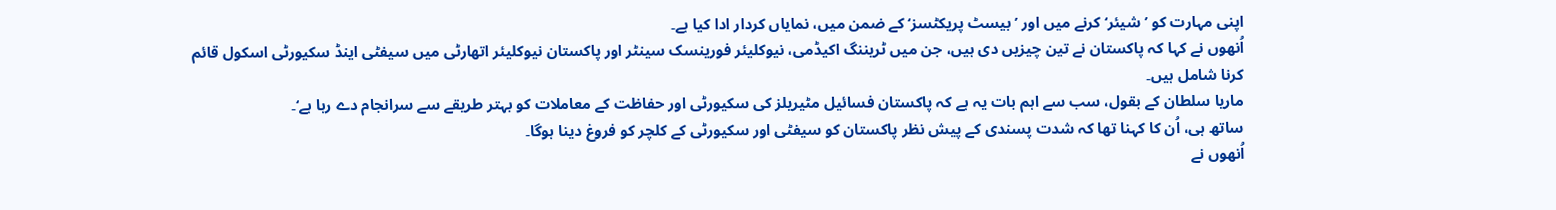اپنی مہارت کو ’شیئر‘ کرنے میں اور ’بیسٹ پریکٹسز‘ کے ضمن میں، نمایاں کردار ادا کیا ہے۔
اُنھوں نے کہا کہ پاکستان نے تین چیزیں دی ہیں، جن میں ٹریننگ اکیڈمی، نیوکلیئر فورینسک سینٹر اور پاکستان نیوکلیئر اتھارٹی میں سیفٹی اینڈ سکیورٹی اسکول قائم کرنا شامل ہیں۔
ماریا سلطان کے بقول، سب سے اہم بات یہ ہے کہ پاکستان فسائیل مٹیریلز کی سکیورٹی اور حفاظت کے معاملات کو بہتر طریقے سے سرانجام دے رہا ہے‘۔
ساتھ ہی، اُن کا کہنا تھا کہ شدت پسندی کے پیش نظر پاکستان کو سیفٹی اور سکیورٹی کے کلچر کو فروغ دینا ہوگا۔
اُنھوں نے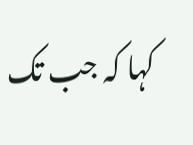کہا کہ جب تک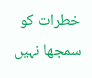خطرات کو سمجھا نہیں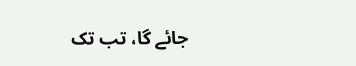جائے گا، تب تک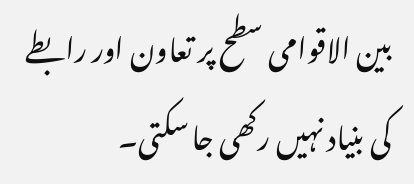بین الاقوامی سطح پر تعاون اور رابطے کی بنیاد نہیں رکھی جا سکتی۔